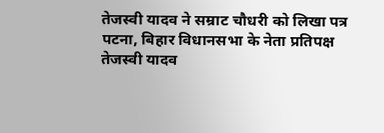तेजस्वी यादव ने सम्राट चौधरी को लिखा पत्र
पटना, बिहार विधानसभा के नेता प्रतिपक्ष तेजस्वी यादव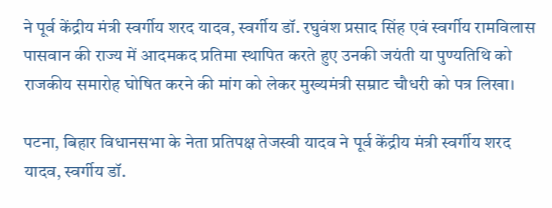ने पूर्व केंद्रीय मंत्री स्वर्गीय शरद यादव, स्वर्गीय डॉ. रघुवंश प्रसाद सिंह एवं स्वर्गीय रामविलास पासवान की राज्य में आदमकद प्रतिमा स्थापित करते हुए उनकी जयंती या पुण्यतिथि को राजकीय समारोह घोषित करने की मांग को लेकर मुख्यमंत्री सम्राट चौधरी को पत्र लिखा।

पटना, बिहार विधानसभा के नेता प्रतिपक्ष तेजस्वी यादव ने पूर्व केंद्रीय मंत्री स्वर्गीय शरद यादव, स्वर्गीय डॉ.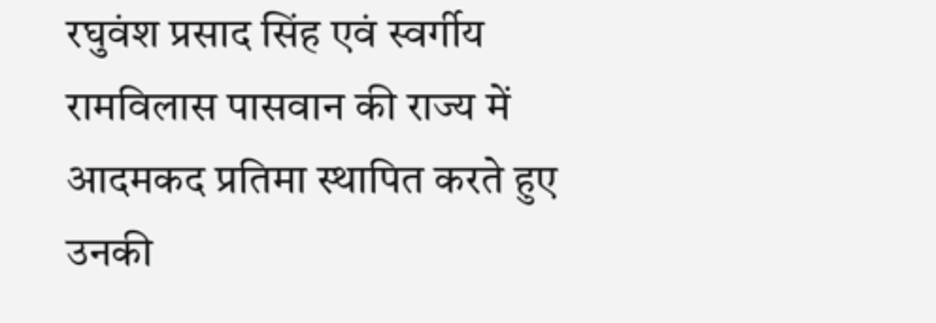रघुवंश प्रसाद सिंह एवं स्वर्गीय रामविलास पासवान की राज्य में आदमकद प्रतिमा स्थापित करते हुए उनकी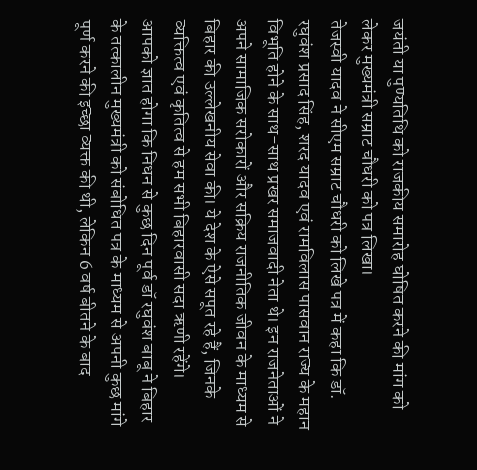जयंती या पुण्यतिथि को राजकीय समारोह घोषित करने की मांग को लेकर मुख्यमंत्री सम्राट चौधरी को पत्र लिखा।
तेजस्वी यादव ने सीएम सम्राट चौधरी को लिखे पत्र में कहा कि डॉ. रघुवंश प्रसाद सिंह, शरद यादव एवं रामविलास पासवान राज्य के महान विभूति होने के साथ-साथ प्रखर समाजवादी नेता थे। इन राजनेताओं ने अपने सामाजिक सरोकारों और सक्रिय राजनीतिक जीवन के माध्यम से बिहार की उल्लेखनीय सेवा की। ये देश के ऐसे सपूत रहे हैं, जिनके व्यक्तित्व एवं कृतित्व से हम सभी बिहारवासी सदा ऋणी रहेंगे।
आपको ज्ञात होगा कि निधन से कुछ दिन पूर्व डॉ रघुवंश बाबू ने बिहार के तत्कालीन मुख्यमंत्री को संबोधित पत्र के माध्यम से अपनी कुछ मांगे पूर्ण करने की इच्छा व्यक्त की थी, लेकिन 6 वर्ष बीतने के बाद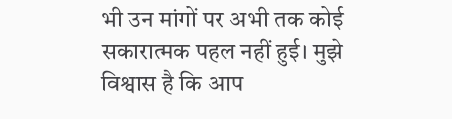भी उन मांगों पर अभी तक कोई सकारात्मक पहल नहीं हुई। मुझे विश्वास है कि आप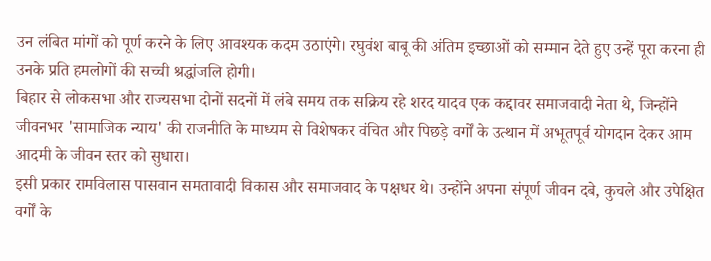उन लंबित मांगों को पूर्ण करने के लिए आवश्यक कदम उठाएंगे। रघुवंश बाबू की अंतिम इच्छाओं को सम्मान देते हुए उन्हें पूरा करना ही उनके प्रति हमलोगों की सच्ची श्रद्धांजलि होगी।
बिहार से लोकसभा और राज्यसभा दोनों सदनों में लंबे समय तक सक्रिय रहे शरद यादव एक कद्दावर समाजवादी नेता थे, जिन्होंने जीवनभर 'सामाजिक न्याय' की राजनीति के माध्यम से विशेषकर वंचित और पिछड़े वर्गों के उत्थान में अभूतपूर्व योगदान देकर आम आदमी के जीवन स्तर को सुधारा।
इसी प्रकार रामविलास पासवान समतावादी विकास और समाजवाद के पक्षधर थे। उन्होंने अपना संपूर्ण जीवन दबे, कुचले और उपेक्षित वर्गों के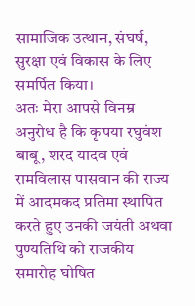सामाजिक उत्थान, संघर्ष, सुरक्षा एवं विकास के लिए समर्पित किया।
अतः मेरा आपसे विनम्र अनुरोध है कि कृपया रघुवंश बाबू, शरद यादव एवं रामविलास पासवान की राज्य में आदमकद प्रतिमा स्थापित करते हुए उनकी जयंती अथवा पुण्यतिथि को राजकीय समारोह घोषित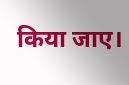किया जाए।